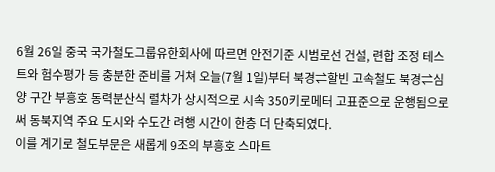6월 26일 중국 국가철도그룹유한회사에 따르면 안전기준 시범로선 건설, 련합 조정 테스트와 험수평가 등 충분한 준비를 거쳐 오늘(7월 1일)부터 북경⇌할빈 고속철도 북경⇌심양 구간 부흥호 동력분산식 렬차가 상시적으로 시속 350키로메터 고표준으로 운행됨으로써 동북지역 주요 도시와 수도간 려행 시간이 한층 더 단축되였다.
이를 계기로 철도부문은 새롭게 9조의 부흥호 스마트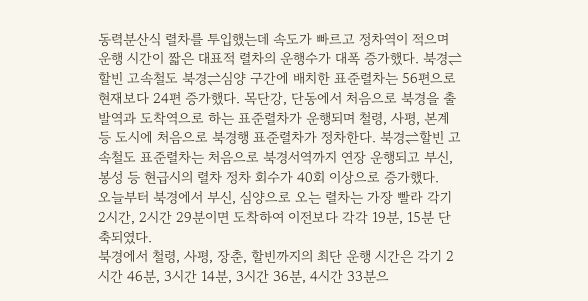동력분산식 렬차를 투입했는데 속도가 빠르고 정차역이 적으며 운행 시간이 짧은 대표적 렬차의 운행수가 대폭 증가했다. 북경⇌할빈 고속철도 북경⇌심양 구간에 배치한 표준렬차는 56편으로 현재보다 24편 증가했다. 목단강, 단동에서 처음으로 북경을 출발역과 도착역으로 하는 표준렬차가 운행되며 철령, 사평, 본계 등 도시에 처음으로 북경행 표준렬차가 정차한다. 북경⇌할빈 고속철도 표준렬차는 처음으로 북경서역까지 연장 운행되고 부신, 봉성 등 현급시의 렬차 정차 회수가 40회 이상으로 증가했다.
오늘부터 북경에서 부신, 심양으로 오는 렬차는 가장 빨라 각기 2시간, 2시간 29분이면 도착하여 이전보다 각각 19분, 15분 단축되였다.
북경에서 철령, 사평, 장춘, 할빈까지의 최단 운행 시간은 각기 2시간 46분, 3시간 14분, 3시간 36분, 4시간 33분으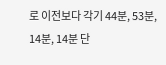로 이전보다 각기 44분, 53분, 14분, 14분 단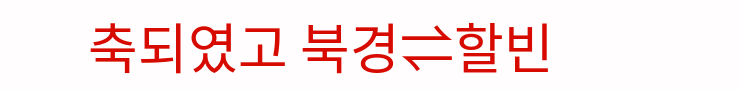축되였고 북경⇌할빈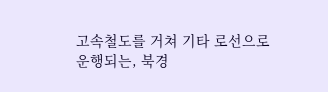고속철도를 거쳐 기타 로선으로 운행되는, 북경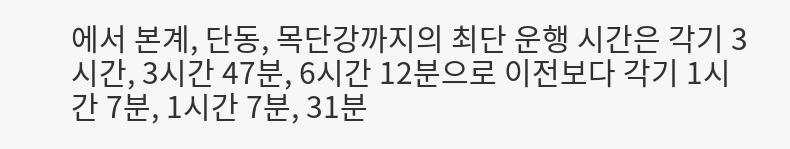에서 본계, 단동, 목단강까지의 최단 운행 시간은 각기 3시간, 3시간 47분, 6시간 12분으로 이전보다 각기 1시간 7분, 1시간 7분, 31분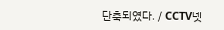단축되였다. / CCTV넷